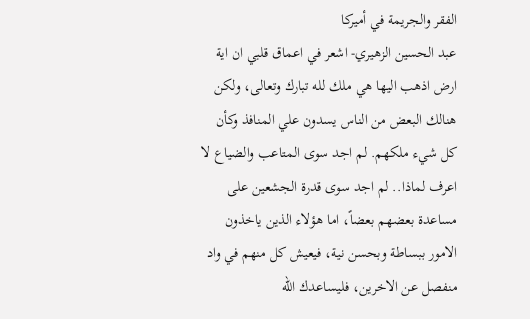الفقر والجريمة في أميركا
عبد الحسين الزهيري- اشعر في اعماق قلبي ان اية ارض اذهب اليها هي ملك لله تبارك وتعالى، ولكن هنالك البعض من الناس يسدون علي المنافذ وكأن كل شيء ملكهم. لم اجد سوى المتاعب والضياع لا اعرف لماذا.. لم اجد سوى قدرة الجشعين على مساعدة بعضهم بعضاً، اما هؤلاء الذين ياخذون الامور ببساطة وبحسن نية، فيعيش كل منهم في واد منفصل عن الاخرين، فليساعدك الله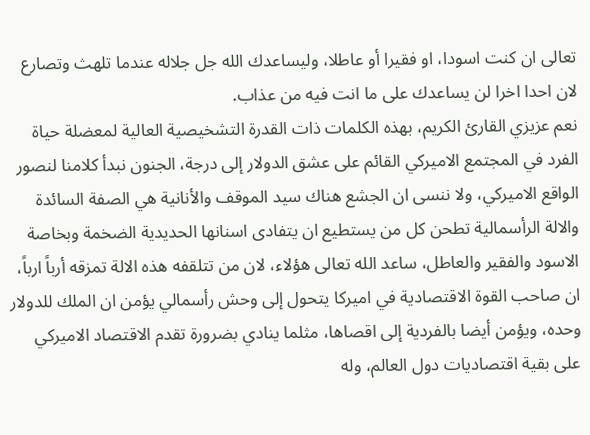تعالى ان كنت اسودا، او فقيرا أو عاطلا، وليساعدك الله جل جلاله عندما تلهث وتصارع لان احدا اخرا لن يساعدك على ما انت فيه من عذاب.
نعم عزيزي القارئ الكريم، بهذه الكلمات ذات القدرة التشخيصية العالية لمعضلة حياة الفرد في المجتمع الاميركي القائم على عشق الدولار إلى درجة، الجنون نبدأ كلامنا لنصور الواقع الاميركي، ولا ننسى ان الجشع هناك سيد الموقف والأنانية هي الصفة السائدة والالة الرأسمالية تطحن كل من يستطيع ان يتفادى اسنانها الحديدية الضخمة وبخاصة الاسود والفقير والعاطل، ساعد الله تعالى هؤلاء، لان من تتلقفه هذه الالة تمزقه أرباً ارباً، ان صاحب القوة الاقتصادية في اميركا يتحول إلى وحش رأسمالي يؤمن ان الملك للدولار وحده، ويؤمن أيضا بالفردية إلى اقصاها، مثلما ينادي بضرورة تقدم الاقتصاد الاميركي على بقية اقتصاديات دول العالم، وله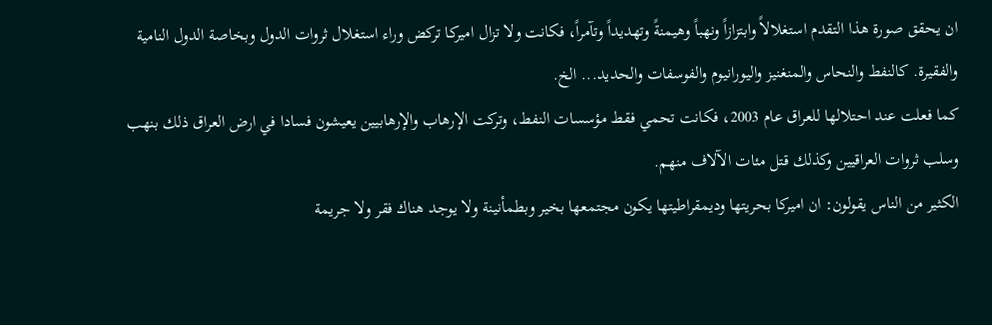ان يحقق صورة هذا التقدم استغلالاً وابتزازاً ونهباً وهيمنةً وتهديداً وتآمراً، فكانت ولا تزال اميركا تركض وراء استغلال ثروات الدول وبخاصة الدول النامية والفقيرة. كالنفط والنحاس والمنغنيز واليورانيوم والفوسفات والحديد... الخ.
كما فعلت عند احتلالها للعراق عام 2003، فكانت تحمي فقط مؤسسات النفط، وتركت الإرهاب والإرهابيين يعيشون فسادا في ارض العراق ذلك بنهب وسلب ثروات العراقيين وكذلك قتل مئات الآلاف منهم.
الكثير من الناس يقولون: ان اميركا بحريتها وديمقراطيتها يكون مجتمعها بخير وبطمأنينة ولا يوجد هناك فقر ولا جريمة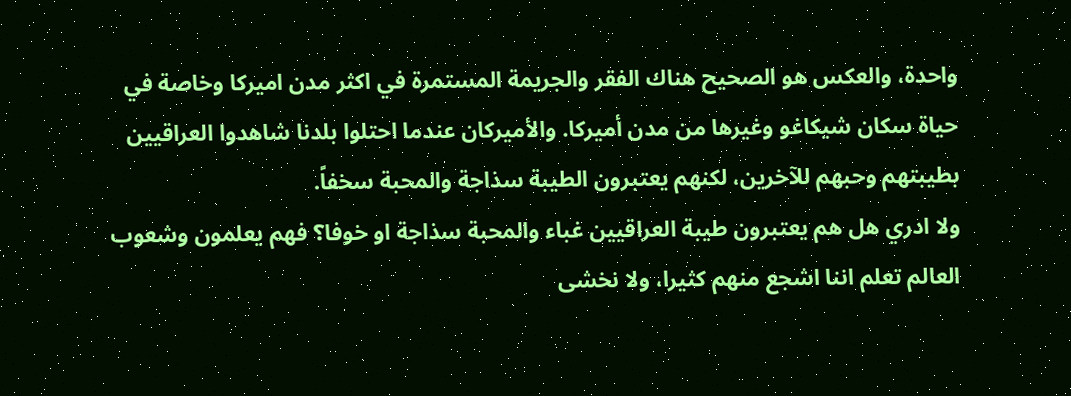واحدة، والعكس هو الصحيح هناك الفقر والجريمة المستمرة في اكثر مدن اميركا وخاصة في حياة سكان شيكاغو وغيرها من مدن أميركا. والأميركان عندما احتلوا بلدنا شاهدوا العراقيين بطيبتهم وحبهم للآخرين، لكنهم يعتبرون الطيبة سذاجة والمحبة سخفاً.
ولا ادري هل هم يعتبرون طيبة العراقيين غباء والمحبة سذاجة او خوفا؟ فهم يعلمون وشعوب العالم تعلم اننا اشجع منهم كثيرا، ولا نخشى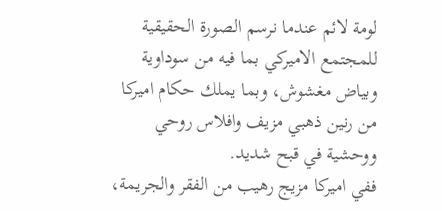لومة لائم عندما نرسم الصورة الحقيقية للمجتمع الاميركي بما فيه من سوداوية وبياض مغشوش، وبما يملك حكام اميركا من رنين ذهبي مزيف وافلاس روحي ووحشية في قبح شديد.
ففي اميركا مزيج رهيب من الفقر والجريمة،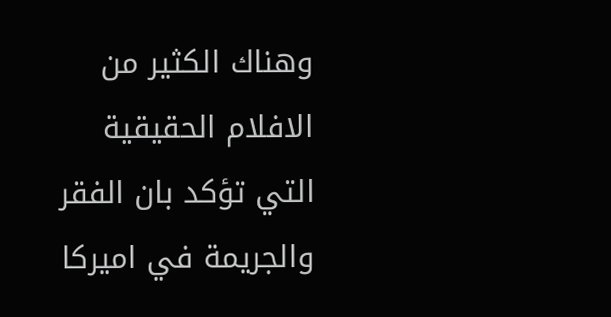وهناك الكثير من الافلام الحقيقية التي تؤكد بان الفقر والجريمة في اميركا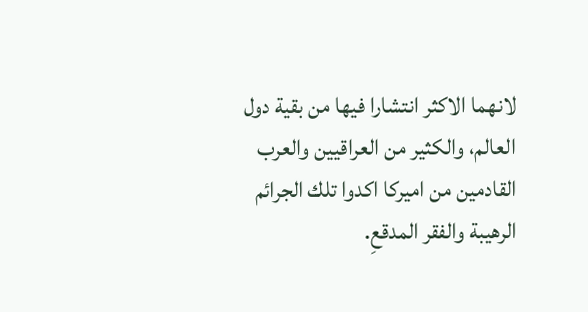لانهما الاكثر انتشارا فيها من بقية دول العالم، والكثير من العراقيين والعرب القادمين من اميركا اكدوا تلك الجرائم الرهيبة والفقر المدقعِ.